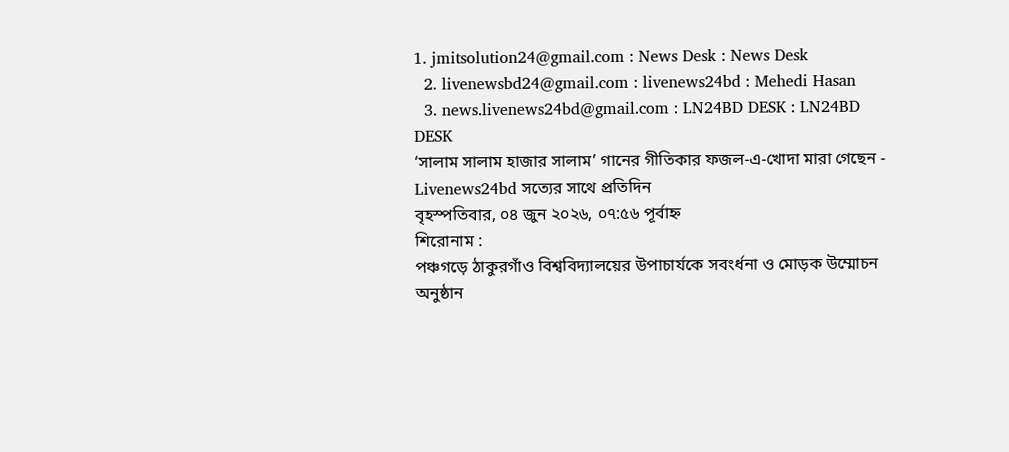1. jmitsolution24@gmail.com : News Desk : News Desk
  2. livenewsbd24@gmail.com : livenews24bd : Mehedi Hasan
  3. news.livenews24bd@gmail.com : LN24BD DESK : LN24BD DESK
‘সালাম সালাম হাজার সালাম’ গানের গীতিকার ফজল-এ-খোদা মারা গেছেন - Livenews24bd সত্যের সাথে প্রতিদিন
বৃহস্পতিবার, ০৪ জুন ২০২৬, ০৭:৫৬ পূর্বাহ্ন
শিরোনাম :
পঞ্চগড়ে ঠাকুরগাঁও বিশ্ববিদ্যালয়ের উপাচার্যকে সবংর্ধনা ও মোড়ক উম্মোচন অনুষ্ঠান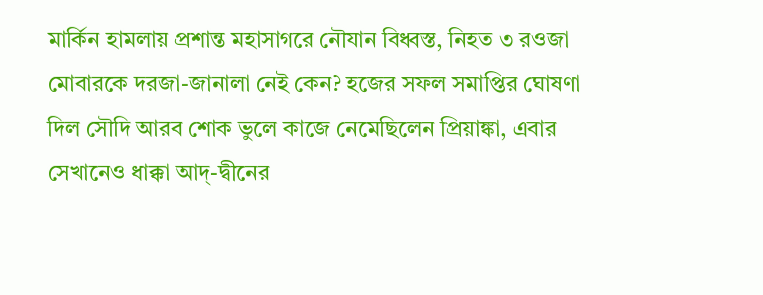মার্কিন হামলায় প্রশান্ত মহাসাগরে নৌযান বিধ্বস্ত, নিহত ৩ রওজা মোবারকে দরজা-জানালা নেই কেন? হজের সফল সমাপ্তির ঘোষণা দিল সৌদি আরব শোক ভুলে কাজে নেমেছিলেন প্রিয়াঙ্কা, এবার সেখানেও ধাক্কা আদ্-দ্বীনের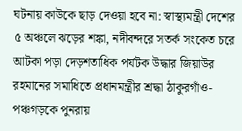ঘটনায় কাউকে ছাড় দেওয়া হবে না: স্বাস্থ্যমন্ত্রী দেশের ৫ অঞ্চলে ঝড়ের শঙ্কা, নদীবন্দরে সতর্ক সংকেত চরে আটকা পড়া দেড়শতাধিক পর্যটক উদ্ধার জিয়াউর রহমানের সমাধিতে প্রধানমন্ত্রীর শ্রদ্ধা ঠাকুরগাঁও-পঞ্চগড়কে পুনরায়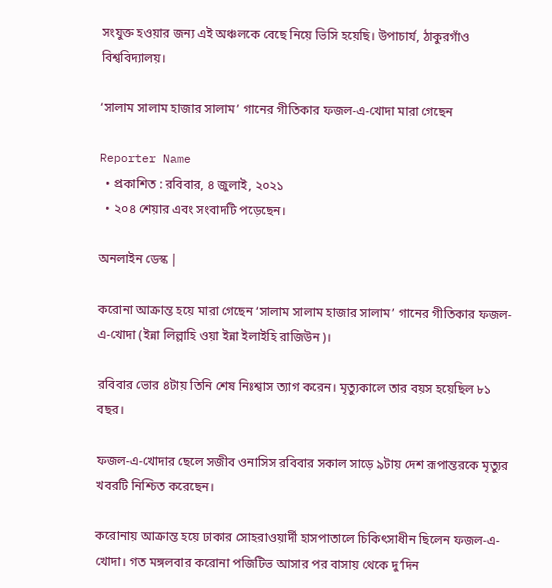সংযুক্ত হওয়ার জন্য এই অঞ্চলকে বেছে নিয়ে ভিসি হয়েছি। উপাচার্য, ঠাকুরগাঁও বিশ্ববিদ্যালয়।

‘সালাম সালাম হাজার সালাম’ গানের গীতিকার ফজল-এ-খোদা মারা গেছেন

Reporter Name
  • প্রকাশিত : রবিবার, ৪ জুলাই, ২০২১
  • ২০৪ শেয়ার এবং সংবাদটি পড়েছেন।

অনলাইন ডেস্ক |

করোনা আক্রান্ত হয়ে মারা গেছেন ‘সালাম সালাম হাজার সালাম’ গানের গীতিকার ফজল-এ-খোদা (ইন্না লিল্লাহি ওয়া ইন্না ইলাইহি রাজিউন)।

রবিবার ভোর ৪টায় তিনি শেষ নিঃশ্বাস ত্যাগ করেন। মৃত্যুকালে তার বয়স হয়েছিল ৮১ বছর।

ফজল-এ-খোদার ছেলে সজীব ওনাসিস রবিবার সকাল সাড়ে ৯টায় দেশ রূপান্তরকে মৃত্যুর খবরটি নিশ্চিত করেছেন।

করোনায় আক্রান্ত হয়ে ঢাকার সোহরাওয়ার্দী হাসপাতালে চিকিৎসাধীন ছিলেন ফজল-এ-খোদা। গত মঙ্গলবার করোনা পজিটিভ আসার পর বাসায় থেকে দু’দিন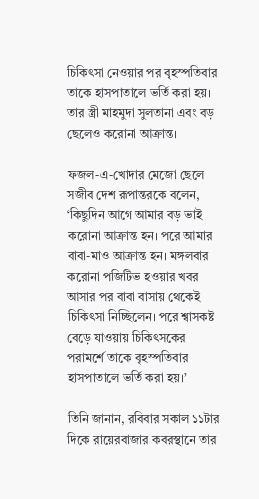চিকিৎসা নেওয়ার পর বৃহস্পতিবার তাকে হাসপাতালে ভর্তি করা হয়। তার স্ত্রী মাহমুদা সুলতানা এবং বড় ছেলেও করোনা আক্রান্ত।

ফজল-এ-খোদার মেজো ছেলে সজীব দেশ রূপান্তরকে বলেন, ‘কিছুদিন আগে আমার বড় ভাই করোনা আক্রান্ত হন। পরে আমার বাবা-মাও আক্রান্ত হন। মঙ্গলবার করোনা পজিটিভ হওয়ার খবর আসার পর বাবা বাসায় থেকেই চিকিৎসা নিচ্ছিলেন। পরে শ্বাসকষ্ট বেড়ে যাওয়ায় চিকিৎসকের পরামর্শে তাকে বৃহস্পতিবার হাসপাতালে ভর্তি করা হয়।’

তিনি জানান, রবিবার সকাল ১১টার দিকে রায়েরবাজার কবরস্থানে তার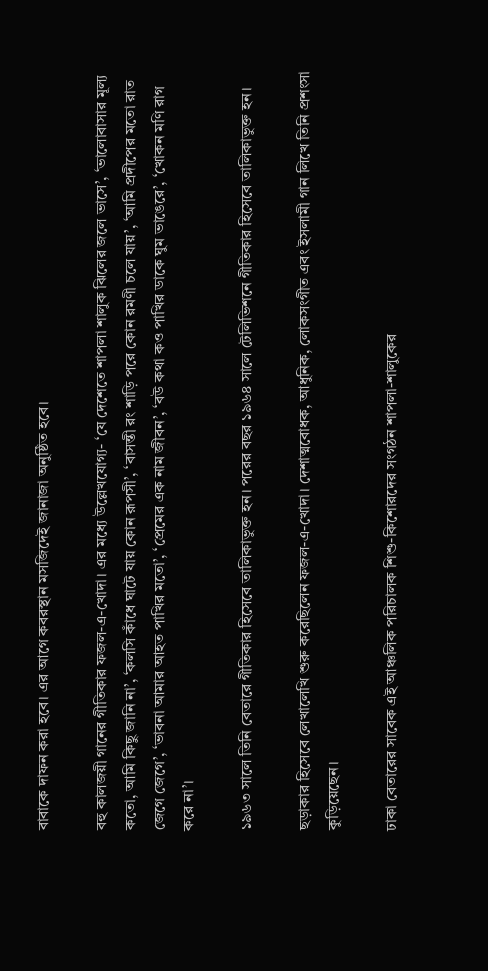বাবাকে দাফন করা হবে। এর আগে কবরস্থান মসজিদেই জানাজা অনুষ্ঠিত হবে।

বহু কালজয়ী গানের গীতিকার ফজল-এ-খোদা। এর মধ্যে উল্লেখযোগ্য- ‘যে দেশেতে শাপলা শালুক ঝিলের জলে ভাসে’, ‘ভালোবাসার মূল্য কতো, আমি কিছু জানি না’, ‘কলসি কাঁধে ঘাটে যায় কোন রূপসী’, ‘বাসন্তী রং শাড়ি পরে কোন রমণী চলে যায়’, ‘আমি প্রদীপের মতো রাত জেগে জেগে’, ‘ভাবনা আমার আহত পাখির মতো’, ‘প্রেমের এক নাম জীবন’, ‘বউ কথা কও পাখির ডাকে ঘুম ভাঙেরে’, ‘খোকন মণি রাগ করে না’।

১৯৬৩ সালে তিনি বেতারে গীতিকার হিসেবে তালিকাভুক্ত হন। পরের বছর ১৯৬৪ সালে টেলিভিশনে গীতিকার হিসেবে তালিকাভুক্ত হন।

ছড়াকার হিসেবে লেখালেখি শুরু করেছিলেন ফজল-এ-খোদা। দেশাত্মবোধক, আধুনিক, লোকসংগীত এবং ইসলামী গান লিখে তিনি প্রশংসা কুড়িয়েছেন।

ঢাকা বেতারের সাবেক এই আঞ্চলিক পরিচালক শিশু-কিশোরদের সংগঠন শাপলা-শালুকের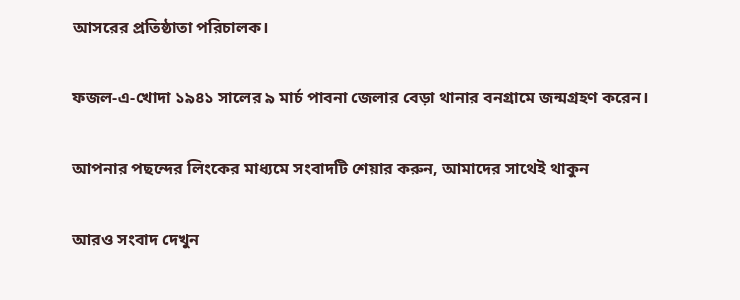আসরের প্রতিষ্ঠাতা পরিচালক।

ফজল-এ-খোদা ১৯৪১ সালের ৯ মার্চ পাবনা জেলার বেড়া থানার বনগ্রামে জন্মগ্রহণ করেন।

আপনার পছন্দের লিংকের মাধ্যমে সংবাদটি শেয়ার করুন, আমাদের সাথেই থাকুন

আরও সংবাদ দেখুন